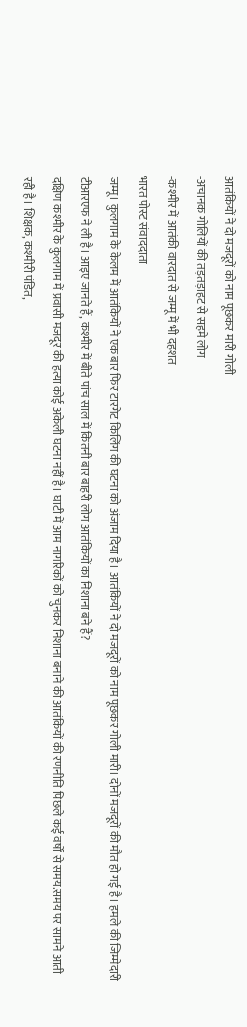आतंकियों ने दो मजदूरों को नाम पूछकर मारी गोली
-अचानक गोलियों की तड़तड़ाहट से सहमे लोग
-कश्मीर में आतंकी वारदात से जम्मू में भी दहशत
भारत पोस्ट संवाददाता
जम्मू। कुलगाम के केलम में आतंकियों ने एक बार फिर टारगेट किलिंग की घटना को अंजाम दिया है। आतंकियों ने दो मजदूरों को नाम पूछकर गोली मारी। दोनों मजदूरों की मौत हो गई है। हमले की जिम्मेदारी टीआरएफ ने ली है। आइए जानते हैं, कश्मीर में बीते पांच साल में कितनी बार बाहरी लोग आतंकियों का निशाना बने हैं?
दक्षिण कश्मीर के कुलगाम में प्रवासी मजदूर की हत्या कोई अकेली घटना नहीं है। घाटी में आम नागरिकों को चुनकर निशाना बनाने की आतंकियों की रणनीति पिछले कई वर्षों से समय.समय पर सामने आती रही है। शिक्षक, कश्मीरी पंडित,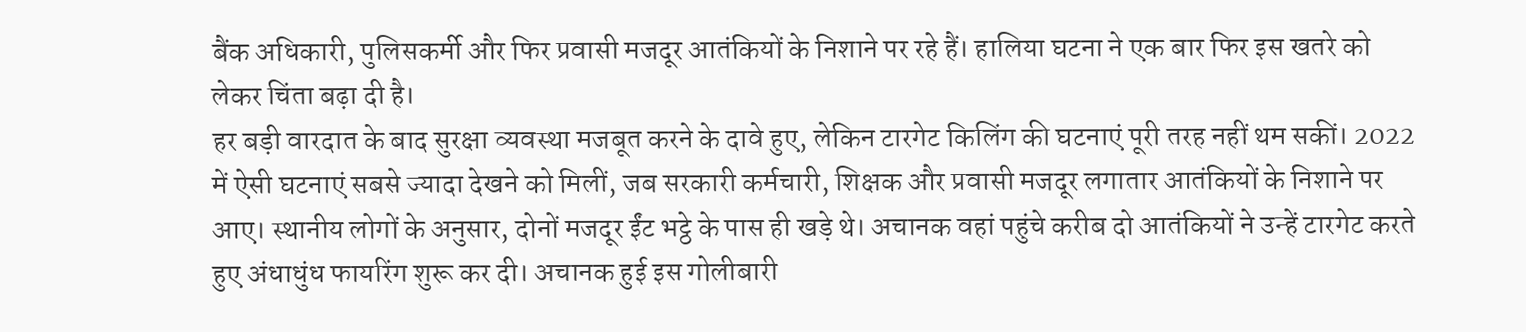बैंक अधिकारी, पुलिसकर्मी और फिर प्रवासी मजदूर आतंकियों के निशाने पर रहे हैं। हालिया घटना ने एक बार फिर इस खतरे को लेकर चिंता बढ़ा दी है।
हर बड़ी वारदात के बाद सुरक्षा व्यवस्था मजबूत करने के दावे हुए, लेकिन टारगेट किलिंग की घटनाएं पूरी तरह नहीं थम सकीं। 2022 में ऐसी घटनाएं सबसे ज्यादा देखने को मिलीं, जब सरकारी कर्मचारी, शिक्षक और प्रवासी मजदूर लगातार आतंकियों के निशाने पर आए। स्थानीय लोगों के अनुसार, दोनों मजदूर ईंट भट्ठे के पास ही खड़े थे। अचानक वहां पहुंचे करीब दो आतंकियों ने उन्हें टारगेट करते हुए अंधाधुंध फायरिंग शुरू कर दी। अचानक हुई इस गोलीबारी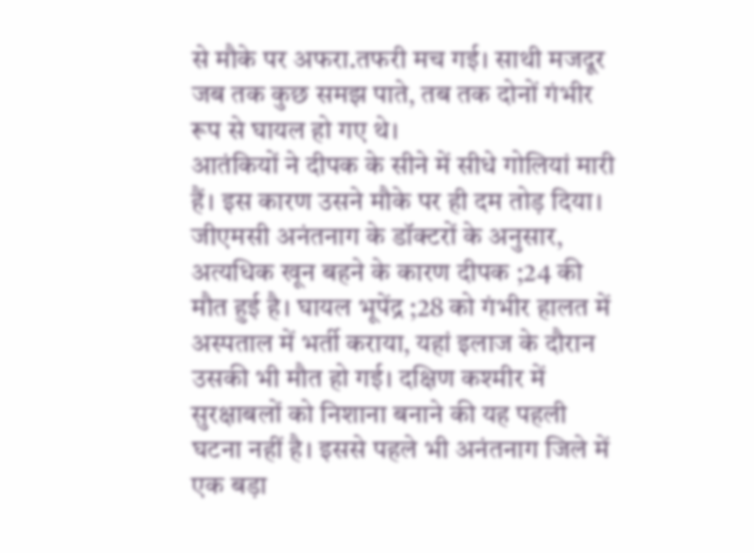से मौके पर अफरा.तफरी मच गई। साथी मजदूर जब तक कुछ समझ पाते, तब तक दोनों गंभीर रूप से घायल हो गए थे।
आतंकियों ने दीपक के सीने में सीधे गोलियां मारी हैं। इस कारण उसने मौके पर ही दम तोड़ दिया। जीएमसी अनंतनाग के डॉक्टरों के अनुसार, अत्यधिक खून बहने के कारण दीपक ;24 की मौत हुई है। घायल भूपेंद्र ;28 को गंभीर हालत में अस्पताल में भर्ती कराया, यहां इलाज के दौरान उसकी भी मौत हो गई। दक्षिण कश्मीर में सुरक्षाबलों को निशाना बनाने की यह पहली घटना नहीं है। इससे पहले भी अनंतनाग जिले में एक बड़ा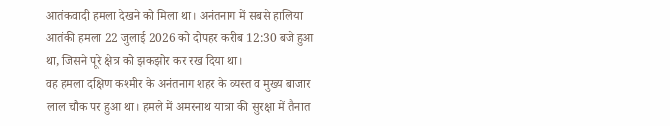आतंकवादी हमला देखने को मिला था। अनंतनाग में सबसे हालिया आतंकी हमला 22 जुलाई 2026 को दोपहर करीब 12:30 बजे हुआ था, जिसने पूरे क्षेत्र को झकझोर कर रख दिया था।
वह हमला दक्षिण कश्मीर के अनंतनाग शहर के व्यस्त व मुख्य बाजार लाल चौक पर हुआ था। हमले में अमरनाथ यात्रा की सुरक्षा में तैनात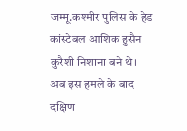जम्मू.कश्मीर पुलिस के हेड कांस्टेबल आशिक हुसैन कुरैशी निशाना बने थे। अब इस हमले के बाद दक्षिण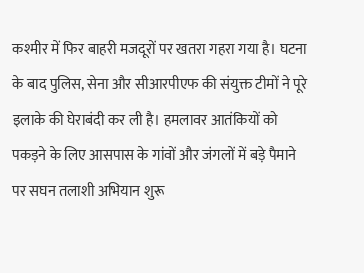कश्मीर में फिर बाहरी मजदूरों पर खतरा गहरा गया है। घटना के बाद पुलिस, सेना और सीआरपीएफ की संयुक्त टीमों ने पूरे इलाके की घेराबंदी कर ली है। हमलावर आतंकियों को पकड़ने के लिए आसपास के गांवों और जंगलों में बड़े पैमाने पर सघन तलाशी अभियान शुरू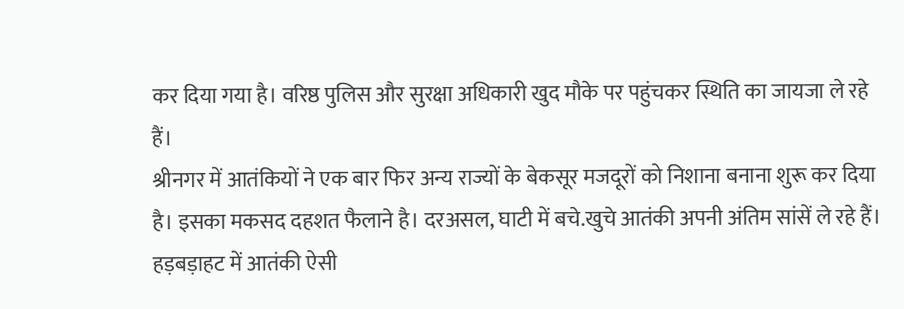कर दिया गया है। वरिष्ठ पुलिस और सुरक्षा अधिकारी खुद मौके पर पहुंचकर स्थिति का जायजा ले रहे हैं।
श्रीनगर में आतंकियों ने एक बार फिर अन्य राज्यों के बेकसूर मजदूरों को निशाना बनाना शुरू कर दिया है। इसका मकसद दहशत फैलाने है। दरअसल, घाटी में बचे.खुचे आतंकी अपनी अंतिम सांसें ले रहे हैं। हड़बड़ाहट में आतंकी ऐसी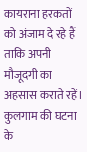कायराना हरकतों को अंजाम दे रहे हैं ताकि अपनी मौजूदगी का अहसास कराते रहें। कुलगाम की घटना के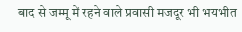बाद से जम्मू में रहने वाले प्रवासी मजदूर भी भयभीत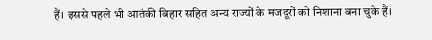हैं। इससे पहले भी आतंकी बिहार सहित अन्य राज्यों के मजदूरों को निशाना बना चुके हैं।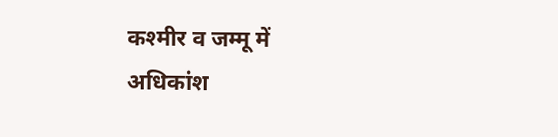कश्मीर व जम्मू में अधिकांश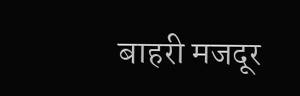बाहरी मजदूर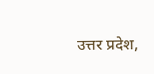उत्तर प्रदेश,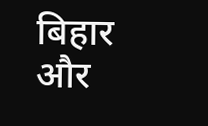बिहार और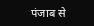पंजाब से